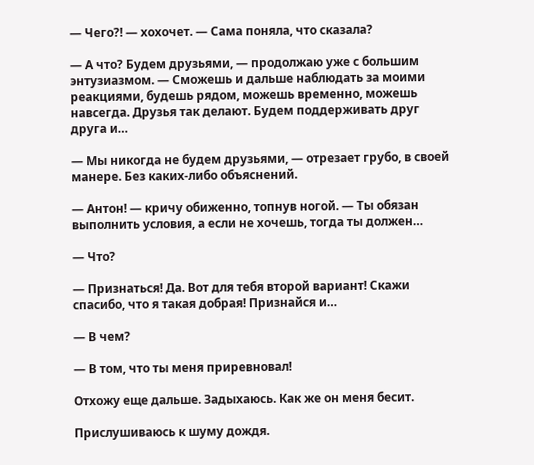— Чего?! — хохочет. — Сама поняла, что сказала?

— А что? Будем друзьями, — продолжаю уже с большим энтузиазмом. — Сможешь и дальше наблюдать за моими реакциями, будешь рядом, можешь временно, можешь навсегда. Друзья так делают. Будем поддерживать друг друга и…

— Мы никогда не будем друзьями, — отрезает грубо, в своей манере. Без каких-либо объяснений.

— Антон! — кричу обиженно, топнув ногой. — Ты обязан выполнить условия, а если не хочешь, тогда ты должен…

— Что?

— Признаться! Да. Вот для тебя второй вариант! Скажи спасибо, что я такая добрая! Признайся и…

— В чем?

— В том, что ты меня приревновал!

Отхожу еще дальше. Задыхаюсь. Как же он меня бесит.

Прислушиваюсь к шуму дождя.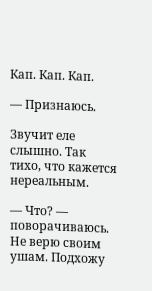Кап. Кап. Кап.

— Признаюсь.

Звучит еле слышно. Так тихо, что кажется нереальным.

— Что? — поворачиваюсь. Не верю своим ушам. Подхожу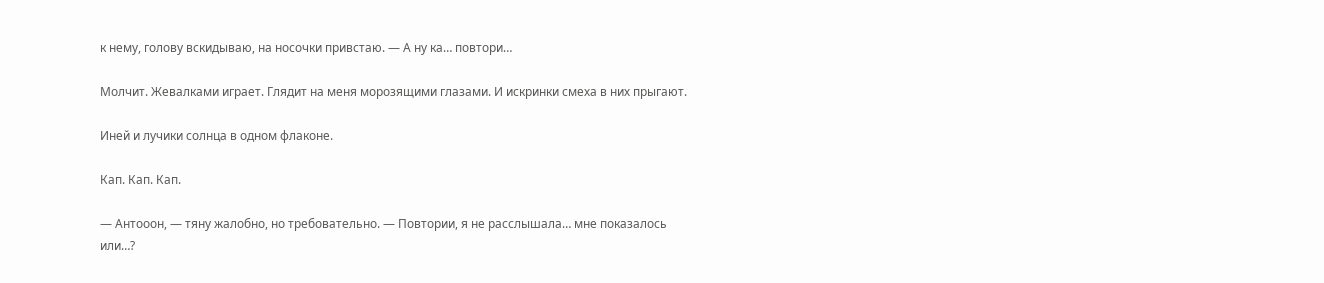к нему, голову вскидываю, на носочки привстаю. — А ну ка… повтори…

Молчит. Жевалками играет. Глядит на меня морозящими глазами. И искринки смеха в них прыгают.

Иней и лучики солнца в одном флаконе.

Кап. Кап. Кап.

— Антооон, — тяну жалобно, но требовательно. — Повтории, я не расслышала… мне показалось или…?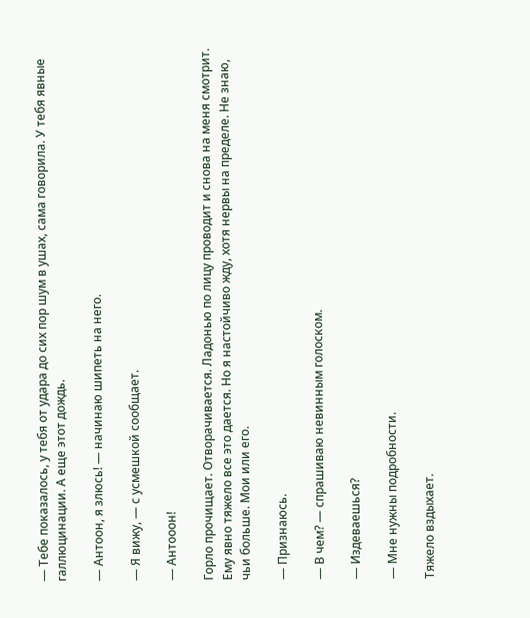— Тебе показалось, у тебя от удара до сих пор шум в ушах, сама говорила. У тебя явные галлюцинации. А еще этот дождь.

— Антоон, я злюсь! — начинаю шипеть на него.

— Я вижу, — с усмешкой сообщает.

— Антооон!

Горло прочищает. Отворачивается. Ладонью по лицу проводит и снова на меня смотрит. Ему явно тяжело все это дается. Но я настойчиво жду, хотя нервы на пределе. Не знаю, чьи больше. Мои или его.

— Признаюсь.

— В чем? — спрашиваю невинным голоском.

— Издеваешься?

— Мне нужны подробности.

Тяжело вздыхает.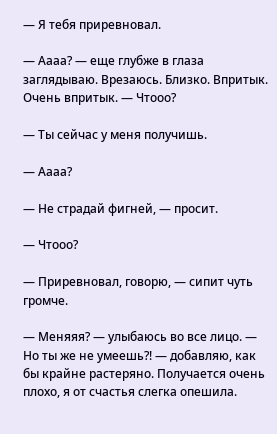— Я тебя приревновал.

— Аааа? — еще глубже в глаза заглядываю. Врезаюсь. Близко. Впритык. Очень впритык. — Чтооо?

— Ты сейчас у меня получишь.

— Аааа?

— Не страдай фигней, — просит.

— Чтооо?

— Приревновал, говорю, — сипит чуть громче.

— Меняяя? — улыбаюсь во все лицо. — Но ты же не умеешь?! — добавляю, как бы крайне растеряно. Получается очень плохо, я от счастья слегка опешила.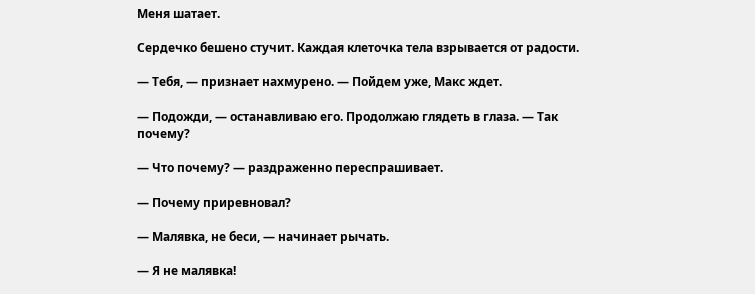Меня шатает.

Сердечко бешено стучит. Каждая клеточка тела взрывается от радости.

— Тебя, — признает нахмурено. — Пойдем уже, Макс ждет.

— Подожди, — останавливаю его. Продолжаю глядеть в глаза. — Так почему?

— Что почему? — раздраженно переспрашивает.

— Почему приревновал?

— Малявка, не беси, — начинает рычать.

— Я не малявка!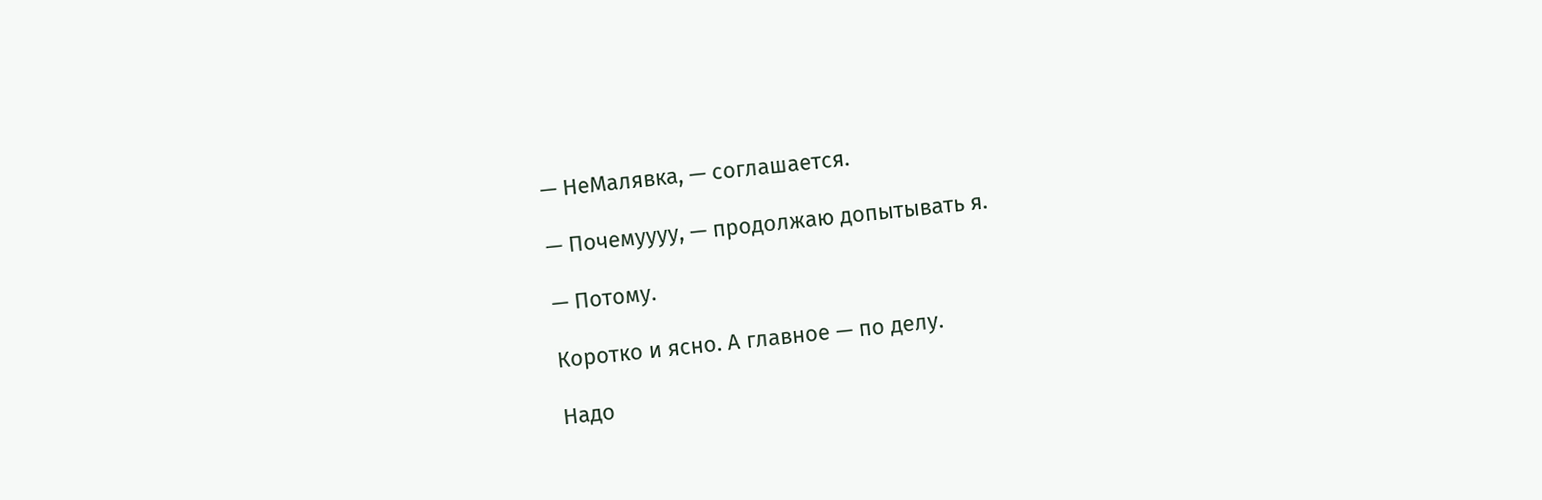— НеМалявка, — соглашается.

— Почемуууу, — продолжаю допытывать я.

— Потому.

Коротко и ясно. А главное — по делу.

Надо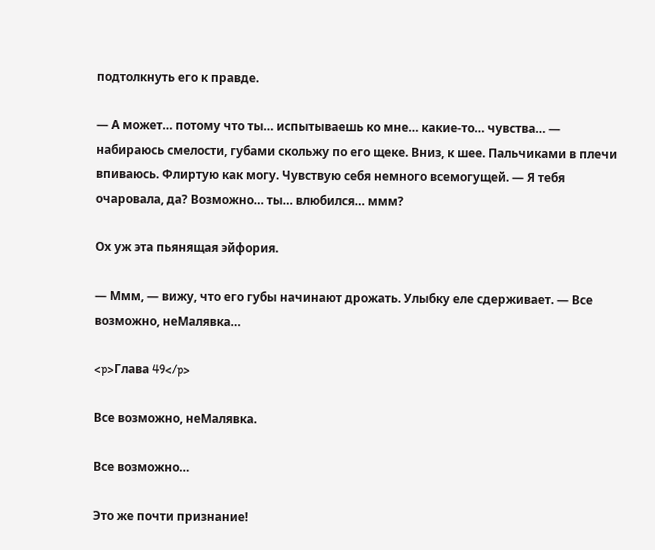подтолкнуть его к правде.

— А может… потому что ты… испытываешь ко мне… какие-то… чувства… — набираюсь смелости, губами скольжу по его щеке. Вниз, к шее. Пальчиками в плечи впиваюсь. Флиртую как могу. Чувствую себя немного всемогущей. — Я тебя очаровала, да? Возможно… ты… влюбился… ммм?

Ох уж эта пьянящая эйфория.

— Ммм, — вижу, что его губы начинают дрожать. Улыбку еле сдерживает. — Все возможно, неМалявка…

<p>Глава 49</p>

Все возможно, неМалявка.

Все возможно…

Это же почти признание!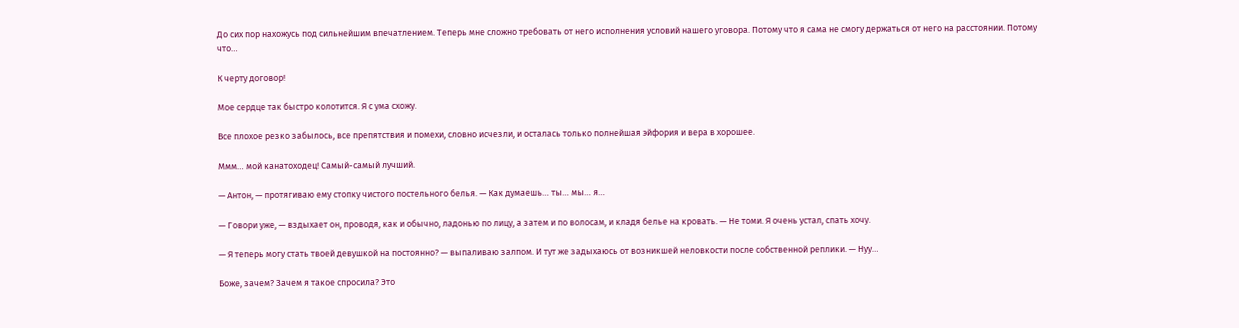До сих пор нахожусь под сильнейшим впечатлением. Теперь мне сложно требовать от него исполнения условий нашего уговора. Потому что я сама не смогу держаться от него на расстоянии. Потому что…

К черту договор!

Мое сердце так быстро колотится. Я с ума схожу.

Все плохое резко забылось, все препятствия и помехи, словно исчезли, и осталась только полнейшая эйфория и вера в хорошее.

Ммм… мой канатоходец! Самый-самый лучший.

— Антон, — протягиваю ему стопку чистого постельного белья. — Как думаешь… ты… мы… я…

— Говори уже, — вздыхает он, проводя, как и обычно, ладонью по лицу, а затем и по волосам, и кладя белье на кровать. — Не томи. Я очень устал, спать хочу.

— Я теперь могу стать твоей девушкой на постоянно? — выпаливаю залпом. И тут же задыхаюсь от возникшей неловкости после собственной реплики. — Нуу…

Боже, зачем? Зачем я такое спросила? Это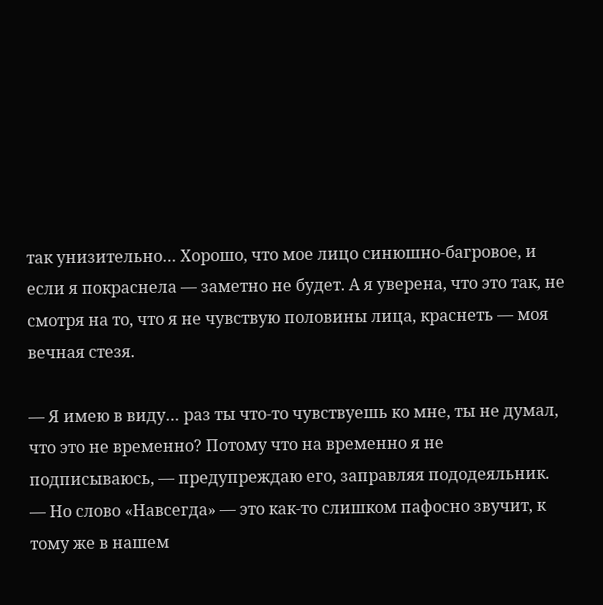так унизительно… Хорошо, что мое лицо синюшно-багровое, и если я покраснела — заметно не будет. А я уверена, что это так, не смотря на то, что я не чувствую половины лица, краснеть — моя вечная стезя.

— Я имею в виду… раз ты что-то чувствуешь ко мне, ты не думал, что это не временно? Потому что на временно я не подписываюсь, — предупреждаю его, заправляя пододеяльник. — Но слово «Навсегда» — это как-то слишком пафосно звучит, к тому же в нашем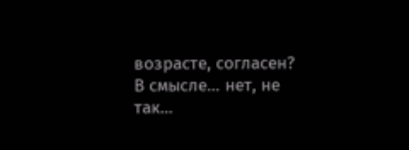возрасте, согласен? В смысле… нет, не так…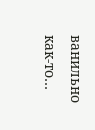ванильно как-то…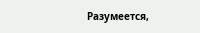Разумеется,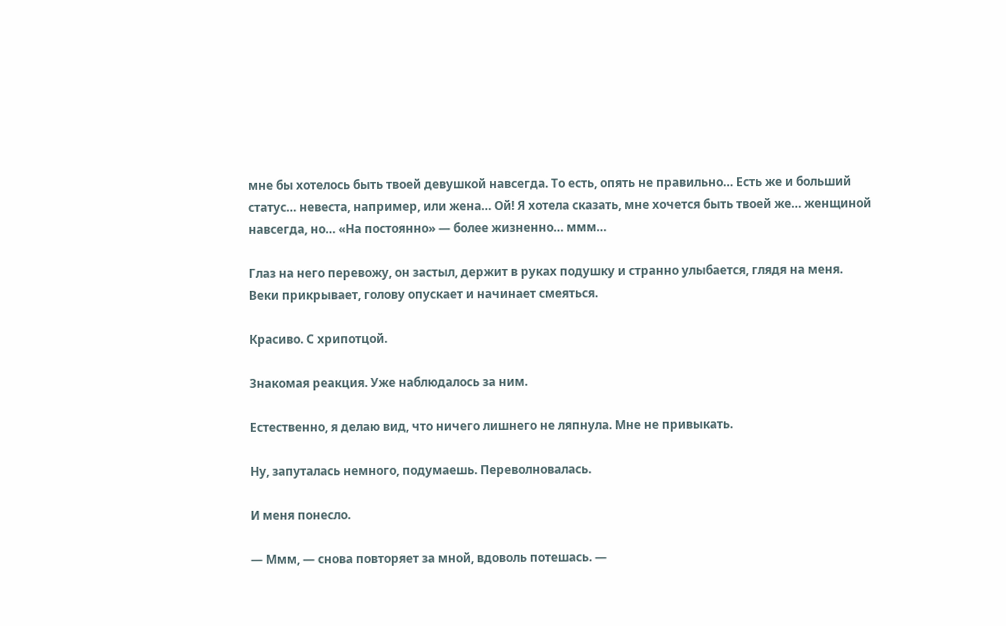мне бы хотелось быть твоей девушкой навсегда. То есть, опять не правильно… Есть же и больший статус… невеста, например, или жена… Ой! Я хотела сказать, мне хочется быть твоей же… женщиной навсегда, но… «На постоянно» — более жизненно… ммм…

Глаз на него перевожу, он застыл, держит в руках подушку и странно улыбается, глядя на меня. Веки прикрывает, голову опускает и начинает смеяться.

Красиво. С хрипотцой.

Знакомая реакция. Уже наблюдалось за ним.

Естественно, я делаю вид, что ничего лишнего не ляпнула. Мне не привыкать.

Ну, запуталась немного, подумаешь. Переволновалась.

И меня понесло.

— Ммм, — снова повторяет за мной, вдоволь потешась. —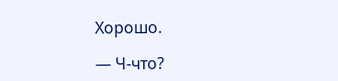Хорошо.

— Ч-что?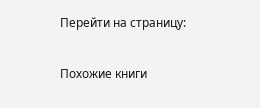Перейти на страницу:

Похожие книги